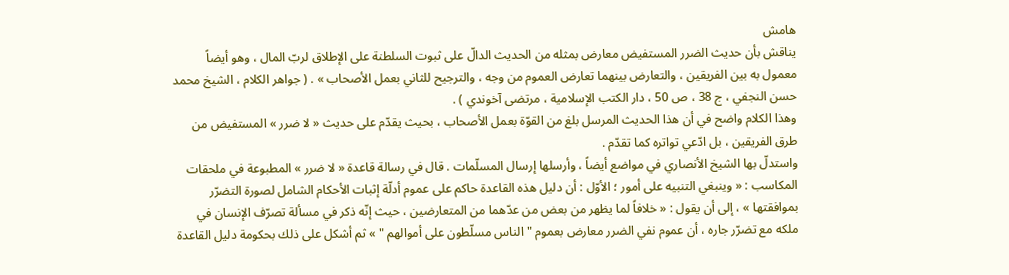هامش
يناقش بأن حديث الضرر المستفيض معارض بمثله من الحديث الدالّ على ثبوت السلطنة على الإطلاق لربّ المال ، وهو أيضاً معمول به بين الفريقين ، والتعارض بينهما تعارض العموم من وجه ، والترجيح للثاني بعمل الأصحاب » . ( جواهر الكلام ، الشيخ محمد حسن النجفي ، ج 38 ، ص 50 ، دار الكتب الإسلامية ، مرتضى آخوندي ) .
وهذا الكلام واضح في أن هذا الحديث المرسل بلغ من القوّة بعمل الأصحاب ، بحيث يقدّم على حديث « لا ضرر » المستفيض من طرق الفريقين ، بل ادّعي تواتره كما تقدّم .
واستدلّ بها الشيخ الأنصاري في مواضع أيضاً ، وأرسلها إرسال المسلّمات . قال في رسالة قاعدة « لا ضرر » المطبوعة في ملحقات المكاسب : « وينبغي التنبيه على أمور ؛ الأوّل : أن دليل هذه القاعدة حاكم على عموم أدلّة إثبات الأحكام الشامل لصورة التضرّر بموافقتها » ، إلى أن يقول : « خلافاً لما يظهر من بعض من عدّهما من المتعارضين ، حيث إنّه ذكر في مسألة تصرّف الإنسان في ملكه مع تضرّر جاره ، أن عموم نفي الضرر معارض بعموم " الناس مسلّطون على أموالهم " » ثم أشكل على ذلك بحكومة دليل القاعدة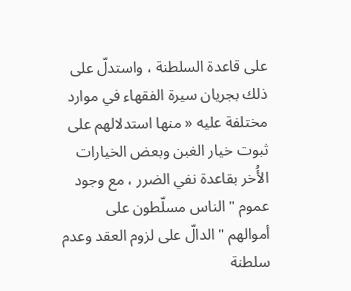على قاعدة السلطنة ، واستدلّ على ذلك بجريان سيرة الفقهاء في موارد مختلفة عليه « منها استدلالهم على ثبوت خيار الغبن وبعض الخيارات الأُخر بقاعدة نفي الضرر ، مع وجود عموم " الناس مسلّطون على أموالهم " الدالّ على لزوم العقد وعدم سلطنة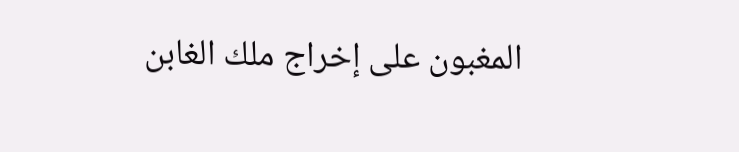المغبون على إخراج ملك الغابن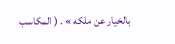بالخيار عن ملكه » . ( المكاسب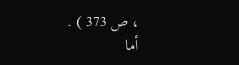، ص 373 ) .
أما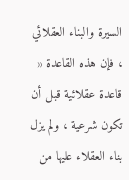السيرة والبناء العقلائي ، فإن هذه القاعدة « قاعدة عقلائية قبل أن تكون شرعية ، ولم يزل بناء العقلاء عليها من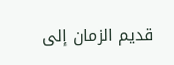قديم الزمان إلى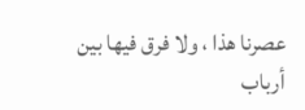عصرنا هذا ، ولا فرق فيها بين أرباب